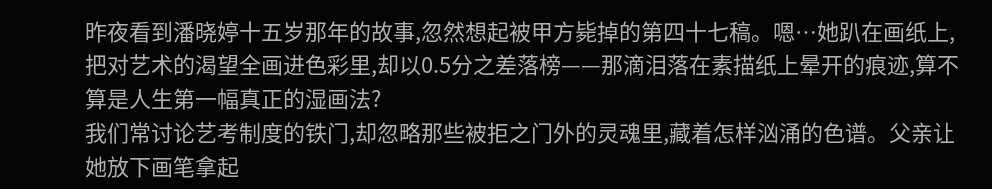昨夜看到潘晓婷十五岁那年的故事,忽然想起被甲方毙掉的第四十七稿。嗯…她趴在画纸上,把对艺术的渴望全画进色彩里,却以0.5分之差落榜——那滴泪落在素描纸上晕开的痕迹,算不算是人生第一幅真正的湿画法?
我们常讨论艺考制度的铁门,却忽略那些被拒之门外的灵魂里,藏着怎样汹涌的色谱。父亲让她放下画笔拿起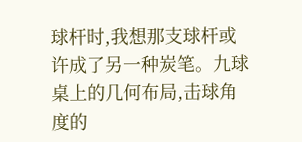球杆时,我想那支球杆或许成了另一种炭笔。九球桌上的几何布局,击球角度的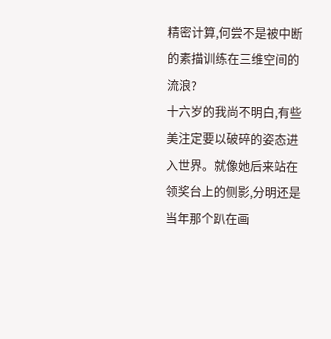精密计算,何尝不是被中断的素描训练在三维空间的流浪?
十六岁的我尚不明白,有些美注定要以破碎的姿态进入世界。就像她后来站在领奖台上的侧影,分明还是当年那个趴在画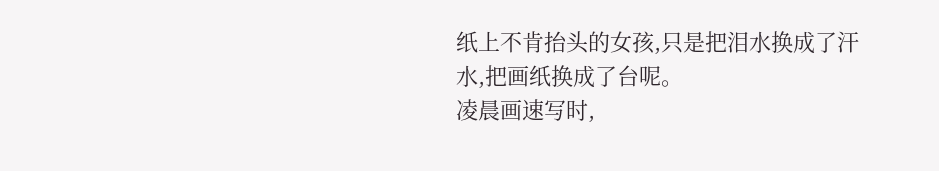纸上不肯抬头的女孩,只是把泪水换成了汗水,把画纸换成了台呢。
凌晨画速写时,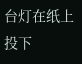台灯在纸上投下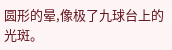圆形的晕,像极了九球台上的光斑。